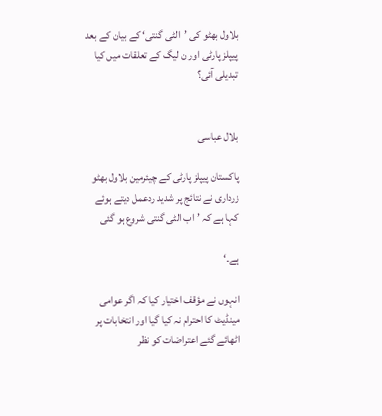بلاول بھٹو کی ’الٹی گنتی‘ کے بیان کے بعد پیپلز پارٹی اور ن لیگ کے تعلقات میں کیا تبدیلی آئی؟


بلال عباسی

پاکستان پیپلز پارٹی کے چیئرمین بلاول بھٹو زرداری نے نتائج پر شدید ردعمل دیتے ہوئے کہا ہے کہ ’اب الٹی گنتی شروع ہو گئی

ہے۔‘

انہوں نے مؤقف اختیار کیا کہ اگر عوامی مینڈیٹ کا احترام نہ کیا گیا اور انتخابات پر اٹھائے گئے اعتراضات کو نظر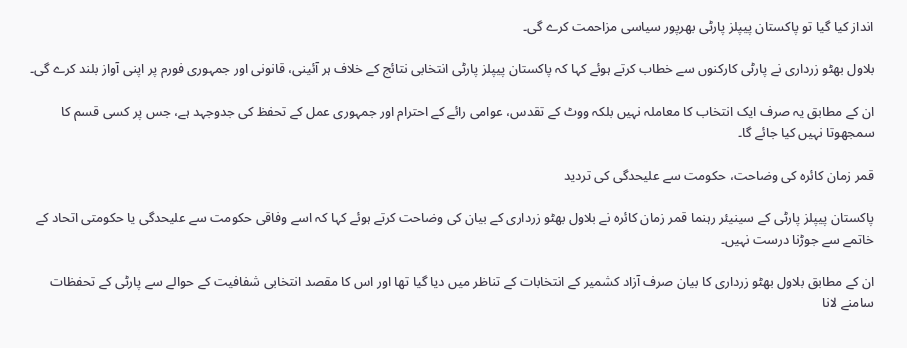انداز کیا گیا تو پاکستان پیپلز پارٹی بھرپور سیاسی مزاحمت کرے گی۔

بلاول بھٹو زرداری نے پارٹی کارکنوں سے خطاب کرتے ہوئے کہا کہ پاکستان پیپلز پارٹی انتخابی نتائج کے خلاف ہر آئینی، قانونی اور جمہوری فورم پر اپنی آواز بلند کرے گی۔

ان کے مطابق یہ صرف ایک انتخاب کا معاملہ نہیں بلکہ ووٹ کے تقدس، عوامی رائے کے احترام اور جمہوری عمل کے تحفظ کی جدوجہد ہے، جس پر کسی قسم کا سمجھوتا نہیں کیا جائے گا۔

قمر زمان کائرہ کی وضاحت، حکومت سے علیحدگی کی تردید

پاکستان پیپلز پارٹی کے سینیئر رہنما قمر زمان کائرہ نے بلاول بھٹو زرداری کے بیان کی وضاحت کرتے ہوئے کہا کہ اسے وفاقی حکومت سے علیحدگی یا حکومتی اتحاد کے خاتمے سے جوڑنا درست نہیں۔

ان کے مطابق بلاول بھٹو زرداری کا بیان صرف آزاد کشمیر کے انتخابات کے تناظر میں دیا گیا تھا اور اس کا مقصد انتخابی شفافیت کے حوالے سے پارٹی کے تحفظات سامنے لانا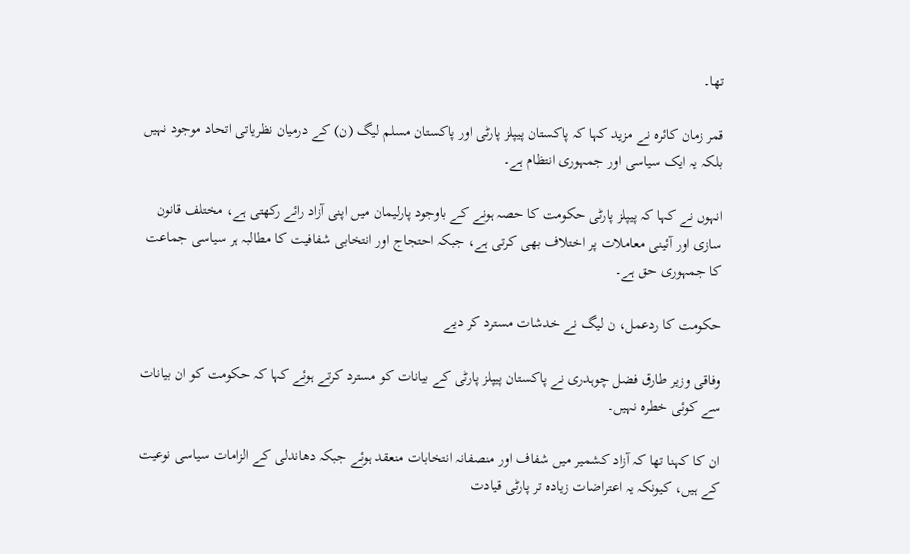تھا۔

قمر زمان کائرہ نے مزید کہا کہ پاکستان پیپلز پارٹی اور پاکستان مسلم لیگ (ن) کے درمیان نظریاتی اتحاد موجود نہیں بلکہ یہ ایک سیاسی اور جمہوری انتظام ہے۔

انہوں نے کہا کہ پیپلز پارٹی حکومت کا حصہ ہونے کے باوجود پارلیمان میں اپنی آزاد رائے رکھتی ہے، مختلف قانون سازی اور آئینی معاملات پر اختلاف بھی کرتی ہے، جبکہ احتجاج اور انتخابی شفافیت کا مطالبہ ہر سیاسی جماعت کا جمہوری حق ہے۔

حکومت کا ردعمل، ن لیگ نے خدشات مسترد کر دیے

وفاقی وزیر طارق فضل چوہدری نے پاکستان پیپلز پارٹی کے بیانات کو مسترد کرتے ہوئے کہا کہ حکومت کو ان بیانات سے کوئی خطرہ نہیں۔

ان کا کہنا تھا کہ آزاد کشمیر میں شفاف اور منصفانہ انتخابات منعقد ہوئے جبکہ دھاندلی کے الزامات سیاسی نوعیت کے ہیں، کیونکہ یہ اعتراضات زیادہ تر پارٹی قیادت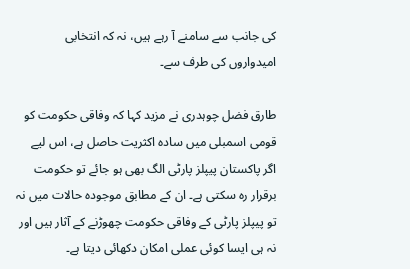کی جانب سے سامنے آ رہے ہیں، نہ کہ انتخابی امیدواروں کی طرف سے۔

طارق فضل چوہدری نے مزید کہا کہ وفاقی حکومت کو قومی اسمبلی میں سادہ اکثریت حاصل ہے، اس لیے اگر پاکستان پیپلز پارٹی الگ بھی ہو جائے تو حکومت برقرار رہ سکتی ہے۔ ان کے مطابق موجودہ حالات میں نہ تو پیپلز پارٹی کے وفاقی حکومت چھوڑنے کے آثار ہیں اور نہ ہی ایسا کوئی عملی امکان دکھائی دیتا ہے۔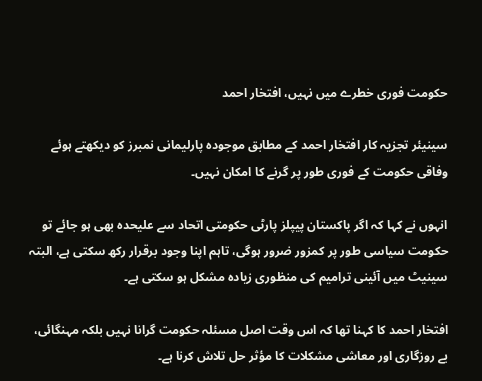حکومت فوری خطرے میں نہیں، افتخار احمد

سینیئر تجزیہ کار افتخار احمد کے مطابق موجودہ پارلیمانی نمبرز کو دیکھتے ہوئے وفاقی حکومت کے فوری طور پر گرنے کا امکان نہیں۔

انہوں نے کہا کہ اگر پاکستان پیپلز پارٹی حکومتی اتحاد سے علیحدہ بھی ہو جائے تو حکومت سیاسی طور پر کمزور ضرور ہوگی، تاہم اپنا وجود برقرار رکھ سکتی ہے، البتہ سینیٹ میں آئینی ترامیم کی منظوری زیادہ مشکل ہو سکتی ہے۔

افتخار احمد کا کہنا تھا کہ اس وقت اصل مسئلہ حکومت گرانا نہیں بلکہ مہنگائی، بے روزگاری اور معاشی مشکلات کا مؤثر حل تلاش کرنا ہے۔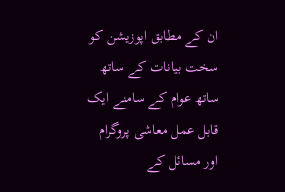ان کے مطابق اپوزیشن کو سخت بیانات کے ساتھ ساتھ عوام کے سامنے ایک قابل عمل معاشی پروگرام اور مسائل کے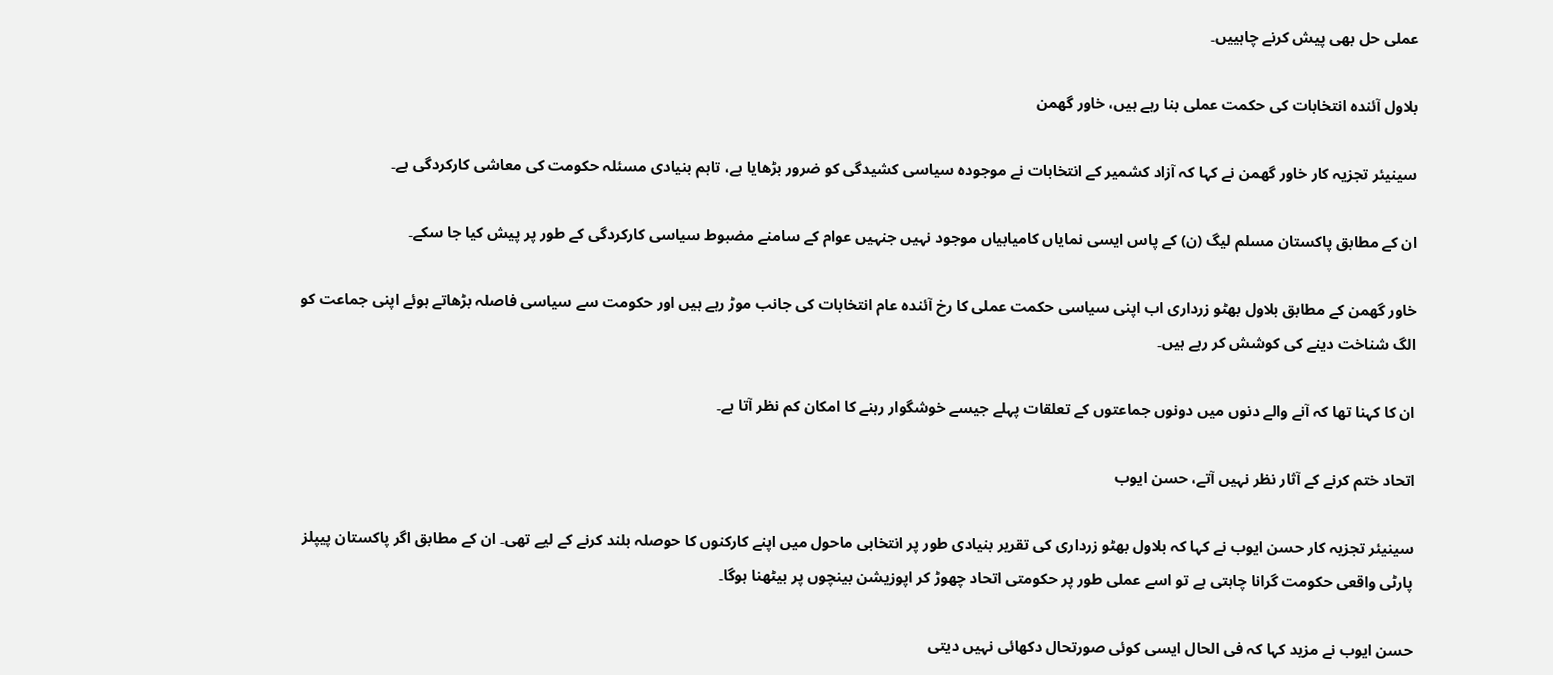عملی حل بھی پیش کرنے چاہییں۔

بلاول آئندہ انتخابات کی حکمت عملی بنا رہے ہیں، خاور گھمن

سینیئر تجزیہ کار خاور گھمن نے کہا کہ آزاد کشمیر کے انتخابات نے موجودہ سیاسی کشیدگی کو ضرور بڑھایا ہے، تاہم بنیادی مسئلہ حکومت کی معاشی کارکردگی ہے۔

ان کے مطابق پاکستان مسلم لیگ (ن) کے پاس ایسی نمایاں کامیابیاں موجود نہیں جنہیں عوام کے سامنے مضبوط سیاسی کارکردگی کے طور پر پیش کیا جا سکے۔

خاور گھمن کے مطابق بلاول بھٹو زرداری اب اپنی سیاسی حکمت عملی کا رخ آئندہ عام انتخابات کی جانب موڑ رہے ہیں اور حکومت سے سیاسی فاصلہ بڑھاتے ہوئے اپنی جماعت کو الگ شناخت دینے کی کوشش کر رہے ہیں۔

ان کا کہنا تھا کہ آنے والے دنوں میں دونوں جماعتوں کے تعلقات پہلے جیسے خوشگوار رہنے کا امکان کم نظر آتا ہے۔

اتحاد ختم کرنے کے آثار نظر نہیں آتے، حسن ایوب

سینیئر تجزیہ کار حسن ایوب نے کہا کہ بلاول بھٹو زرداری کی تقریر بنیادی طور پر انتخابی ماحول میں اپنے کارکنوں کا حوصلہ بلند کرنے کے لیے تھی۔ ان کے مطابق اگر پاکستان پیپلز پارٹی واقعی حکومت گرانا چاہتی ہے تو اسے عملی طور پر حکومتی اتحاد چھوڑ کر اپوزیشن بینچوں پر بیٹھنا ہوگا۔

حسن ایوب نے مزید کہا کہ فی الحال ایسی کوئی صورتحال دکھائی نہیں دیتی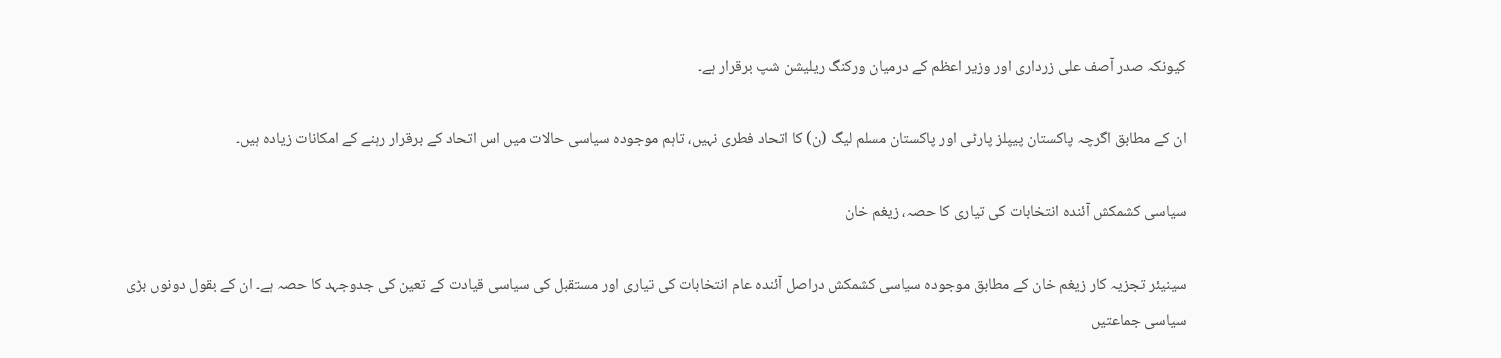کیونکہ صدر آصف علی زرداری اور وزیر اعظم کے درمیان ورکنگ ریلیشن شپ برقرار ہے۔

ان کے مطابق اگرچہ پاکستان پیپلز پارٹی اور پاکستان مسلم لیگ (ن) کا اتحاد فطری نہیں، تاہم موجودہ سیاسی حالات میں اس اتحاد کے برقرار رہنے کے امکانات زیادہ ہیں۔

سیاسی کشمکش آئندہ انتخابات کی تیاری کا حصہ، زیغم خان

سینیئر تجزیہ کار زیغم خان کے مطابق موجودہ سیاسی کشمکش دراصل آئندہ عام انتخابات کی تیاری اور مستقبل کی سیاسی قیادت کے تعین کی جدوجہد کا حصہ ہے۔ ان کے بقول دونوں بڑی سیاسی جماعتیں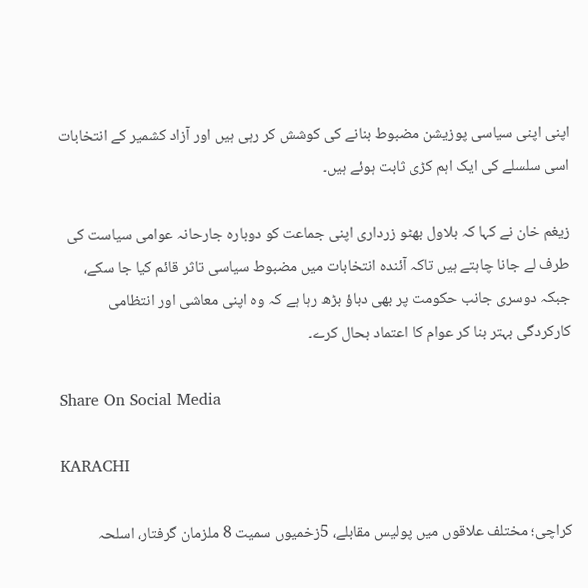اپنی اپنی سیاسی پوزیشن مضبوط بنانے کی کوشش کر رہی ہیں اور آزاد کشمیر کے انتخابات اسی سلسلے کی ایک اہم کڑی ثابت ہوئے ہیں۔

زیغم خان نے کہا کہ بلاول بھٹو زرداری اپنی جماعت کو دوبارہ جارحانہ عوامی سیاست کی طرف لے جانا چاہتے ہیں تاکہ آئندہ انتخابات میں مضبوط سیاسی تاثر قائم کیا جا سکے، جبکہ دوسری جانب حکومت پر بھی دباؤ بڑھ رہا ہے کہ وہ اپنی معاشی اور انتظامی کارکردگی بہتر بنا کر عوام کا اعتماد بحال کرے۔

Share On Social Media

KARACHI

کراچی؛ مختلف علاقوں میں پولیس مقابلے، 5زخمیوں سمیت 8 ملزمان گرفتار، اسلحہ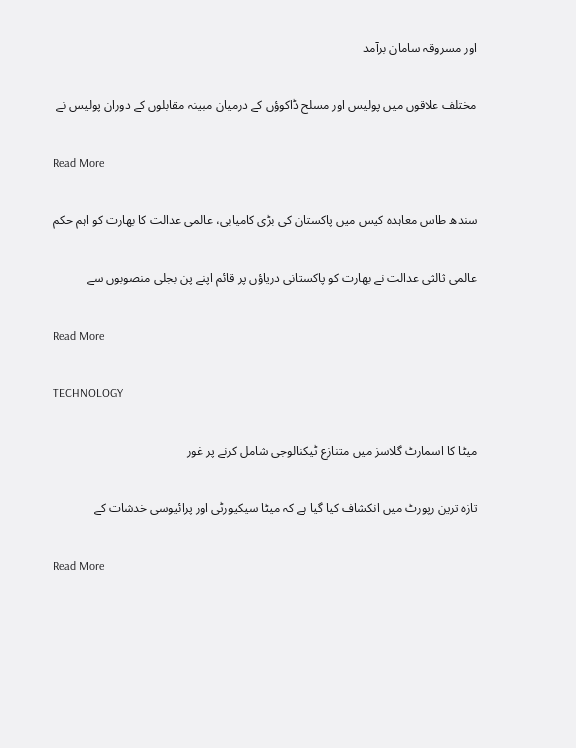اور مسروقہ سامان برآمد

مختلف علاقوں میں پولیس اور مسلح ڈاکوؤں کے درمیان مبینہ مقابلوں کے دوران پولیس نے

Read More

سندھ طاس معاہدہ کیس میں پاکستان کی بڑی کامیابی، عالمی عدالت کا بھارت کو اہم حکم

عالمی ثالثی عدالت نے بھارت کو پاکستانی دریاؤں پر قائم اپنے پن بجلی منصوبوں سے

Read More

TECHNOLOGY

میٹا کا اسمارٹ گلاسز میں متنازع ٹیکنالوجی شامل کرنے پر غور

تازہ ترین رپورٹ میں انکشاف کیا گیا ہے کہ میٹا سیکیورٹی اور پرائیوسی خدشات کے

Read More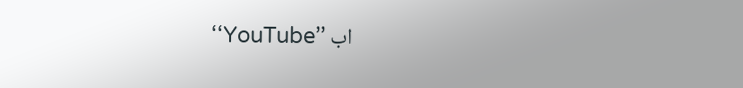اب ’’YouTube‘‘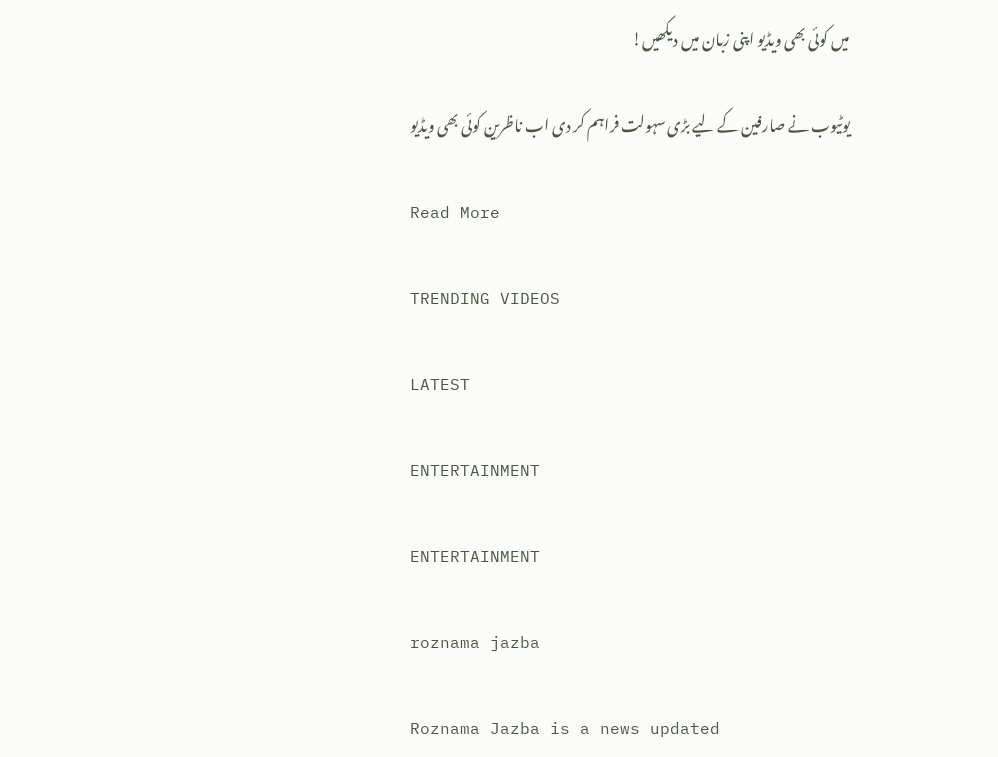میں کوئی بھی ویڈیو اپنی زبان میں دیکھیں!

یوٹیوب نے صارفین کے لیے بڑی سہولت فراہم کر دی اب ناظرین کوئی بھی ویڈیو

Read More

TRENDING VIDEOS

LATEST

ENTERTAINMENT

ENTERTAINMENT

roznama jazba

Roznama Jazba is a news updated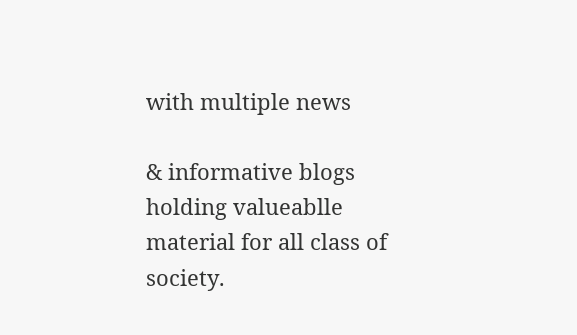with multiple news

& informative blogs holding valueablle material for all class of society.